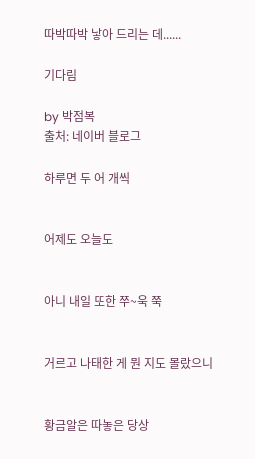따박따박 낳아 드리는 데......

기다림

by 박점복
출처: 네이버 블로그

하루면 두 어 개씩


어제도 오늘도


아니 내일 또한 쭈~욱 쭉


거르고 나태한 게 뭔 지도 몰랐으니


황금알은 따놓은 당상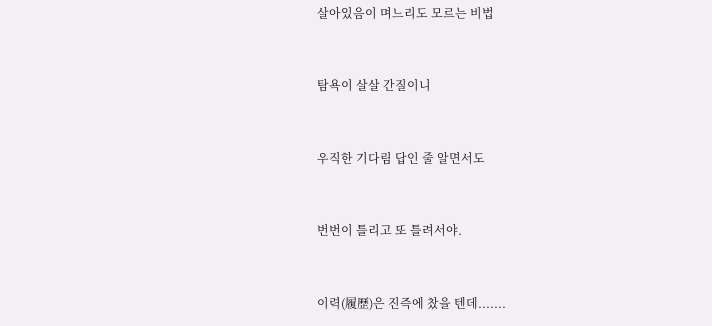살아있음이 며느리도 모르는 비법


탐욕이 살살 간질이니


우직한 기다림 답인 줄 알면서도


번번이 틀리고 또 틀려서야.


이력(履歷)은 진즉에 찼을 텐데.......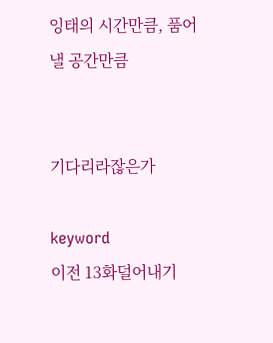잉태의 시간만큼, 품어낼 공간만큼


기다리라잖은가

keyword
이전 13화덜어내기